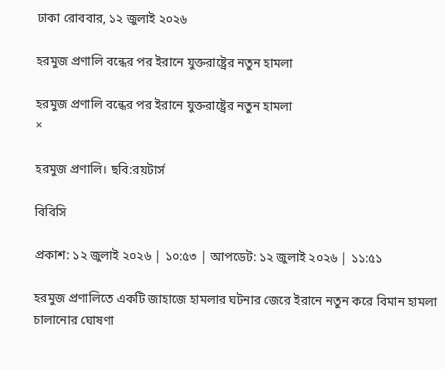ঢাকা রোববার, ১২ জুলাই ২০২৬

হরমুজ প্রণালি বন্ধের পর ইরানে যুক্তরাষ্ট্রের নতুন হামলা

হরমুজ প্রণালি বন্ধের পর ইরানে যুক্তরাষ্ট্রের নতুন হামলা
×

হরমুজ প্রণালি। ছবি:রয়টার্স

বিবিসি

প্রকাশ: ১২ জুলাই ২০২৬ | ১০:৫৩ | আপডেট: ১২ জুলাই ২০২৬ | ১১:৫১

হরমুজ প্রণালিতে একটি জাহাজে হামলার ঘটনার জেরে ইরানে নতুন করে বিমান হামলা চালানোর ঘোষণা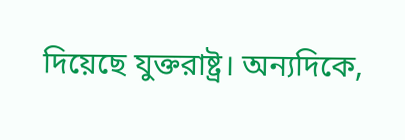দিয়েছে যুক্তরাষ্ট্র। অন্যদিকে,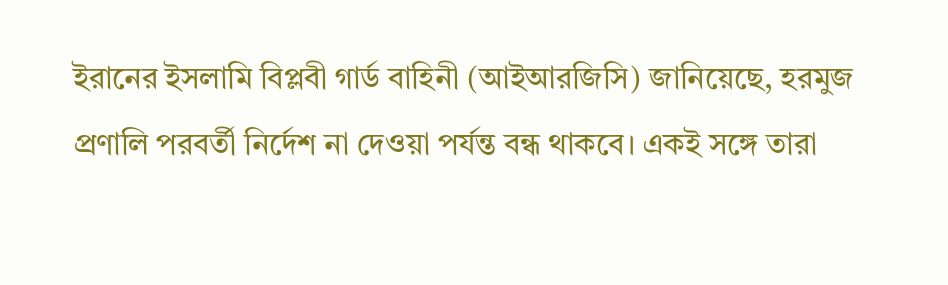ইরানের ইসলামি বিপ্লবী গার্ড বাহিনী (আইআরজিসি) জানিয়েছে, হরমুজ প্রণালি পরবর্তী নির্দেশ না দেওয়া পর্যন্ত বন্ধ থাকবে। একই সঙ্গে তারা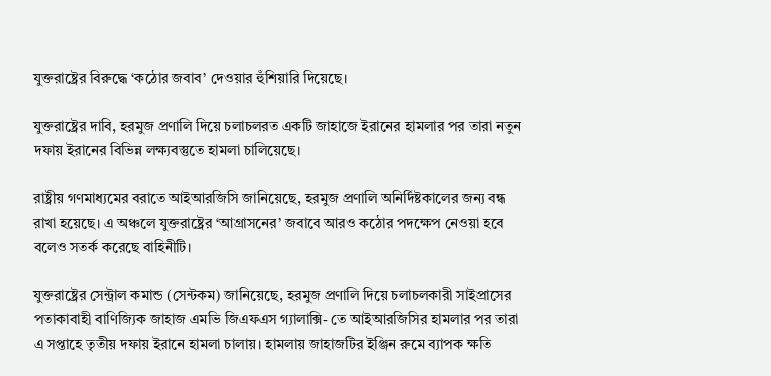যুক্তরাষ্ট্রের বিরুদ্ধে ‘কঠোর জবাব’ দেওয়ার হুঁশিয়ারি দিয়েছে।

যুক্তরাষ্ট্রের দাবি, হরমুজ প্রণালি দিয়ে চলাচলরত একটি জাহাজে ইরানের হামলার পর তারা নতুন দফায় ইরানের বিভিন্ন লক্ষ্যবস্তুতে হামলা চালিয়েছে।

রাষ্ট্রীয় গণমাধ্যমের বরাতে আইআরজিসি জানিয়েছে, হরমুজ প্রণালি অনির্দিষ্টকালের জন্য বন্ধ রাখা হয়েছে। এ অঞ্চলে যুক্তরাষ্ট্রের ‘আগ্রাসনের’ জবাবে আরও কঠোর পদক্ষেপ নেওয়া হবে বলেও সতর্ক করেছে বাহিনীটি।

যুক্তরাষ্ট্রের সেন্ট্রাল কমান্ড (সেন্টকম) জানিয়েছে, হরমুজ প্রণালি দিয়ে চলাচলকারী সাইপ্রাসের পতাকাবাহী বাণিজ্যিক জাহাজ এমভি জিএফএস গ্যালাক্সি- তে আইআরজিসির হামলার পর তারা এ সপ্তাহে তৃতীয় দফায় ইরানে হামলা চালায়। হামলায় জাহাজটির ইঞ্জিন রুমে ব্যাপক ক্ষতি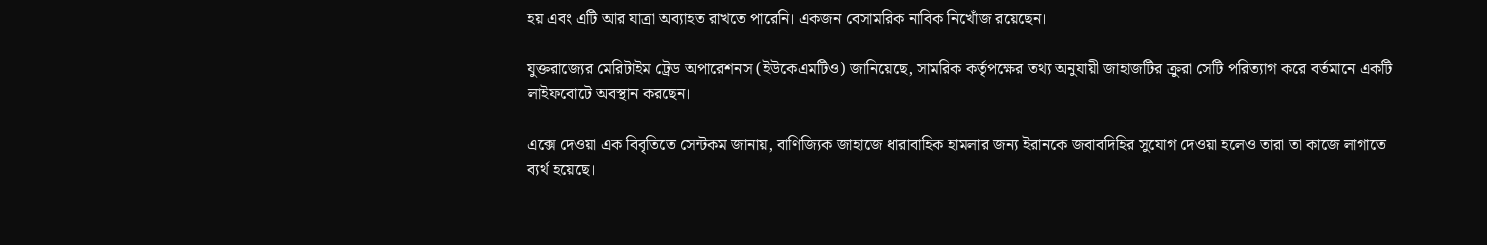হয় এবং এটি আর যাত্রা অব্যাহত রাখতে পারেনি। একজন বেসামরিক নাবিক নিখোঁজ রয়েছেন।

যুক্তরাজ্যের মেরিটাইম ট্রেড অপারেশনস (ইউকেএমটিও) জানিয়েছে, সামরিক কর্তৃপক্ষের তথ্য অনুযায়ী জাহাজটির ক্রুরা সেটি পরিত্যাগ করে বর্তমানে একটি লাইফবোটে অবস্থান করছেন।

এক্সে দেওয়া এক বিবৃতিতে সেন্টকম জানায়, বাণিজ্যিক জাহাজে ধারাবাহিক হামলার জন্য ইরানকে জবাবদিহির সুযোগ দেওয়া হলেও তারা তা কাজে লাগাতে ব্যর্থ হয়েছে।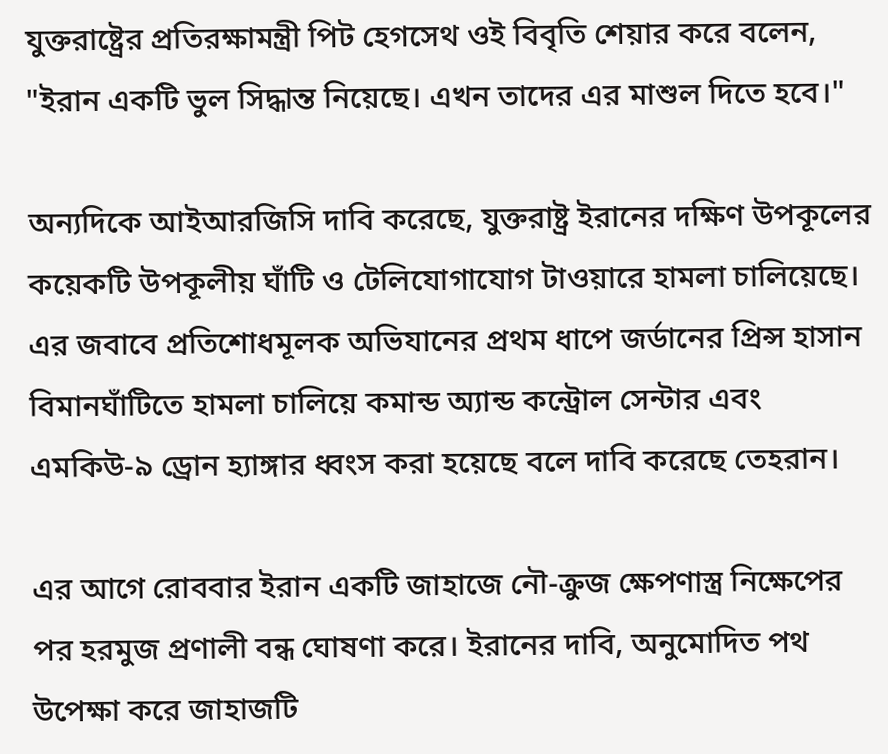যুক্তরাষ্ট্রের প্রতিরক্ষামন্ত্রী পিট হেগসেথ ওই বিবৃতি শেয়ার করে বলেন, "ইরান একটি ভুল সিদ্ধান্ত নিয়েছে। এখন তাদের এর মাশুল দিতে হবে।"

অন্যদিকে আইআরজিসি দাবি করেছে, যুক্তরাষ্ট্র ইরানের দক্ষিণ উপকূলের কয়েকটি উপকূলীয় ঘাঁটি ও টেলিযোগাযোগ টাওয়ারে হামলা চালিয়েছে। এর জবাবে প্রতিশোধমূলক অভিযানের প্রথম ধাপে জর্ডানের প্রিন্স হাসান বিমানঘাঁটিতে হামলা চালিয়ে কমান্ড অ্যান্ড কন্ট্রোল সেন্টার এবং এমকিউ-৯ ড্রোন হ্যাঙ্গার ধ্বংস করা হয়েছে বলে দাবি করেছে তেহরান।

এর আগে রোববার ইরান একটি জাহাজে নৌ-ক্রুজ ক্ষেপণাস্ত্র নিক্ষেপের পর হরমুজ প্রণালী বন্ধ ঘোষণা করে। ইরানের দাবি, অনুমোদিত পথ উপেক্ষা করে জাহাজটি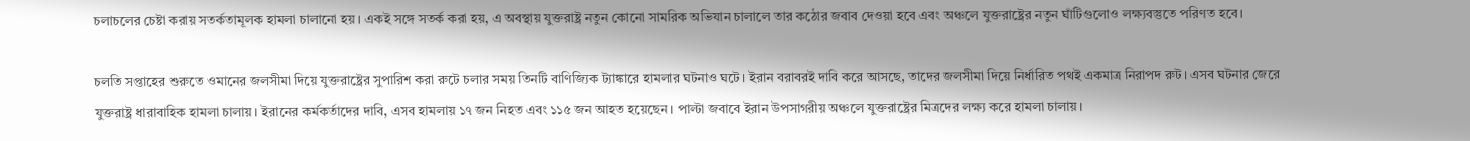চলাচলের চেষ্টা করায় সতর্কতামূলক হামলা চালানো হয়। একই সঙ্গে সতর্ক করা হয়, এ অবস্থায় যুক্তরাষ্ট্র নতুন কোনো সামরিক অভিযান চালালে তার কঠোর জবাব দেওয়া হবে এবং অঞ্চলে যুক্তরাষ্ট্রের নতুন ঘাঁটিগুলোও লক্ষ্যবস্তুতে পরিণত হবে।

চলতি সপ্তাহের শুরুতে ওমানের জলসীমা দিয়ে যুক্তরাষ্ট্রের সুপারিশ করা রুটে চলার সময় তিনটি বাণিজ্যিক ট্যাঙ্কারে হামলার ঘটনাও ঘটে। ইরান বরাবরই দাবি করে আসছে, তাদের জলসীমা দিয়ে নির্ধারিত পথই একমাত্র নিরাপদ রুট। এসব ঘটনার জেরে যুক্তরাষ্ট্র ধারাবাহিক হামলা চালায়। ইরানের কর্মকর্তাদের দাবি, এসব হামলায় ১৭ জন নিহত এবং ১১৫ জন আহত হয়েছেন। পাল্টা জবাবে ইরান উপসাগরীয় অঞ্চলে যুক্তরাষ্ট্রের মিত্রদের লক্ষ্য করে হামলা চালায়।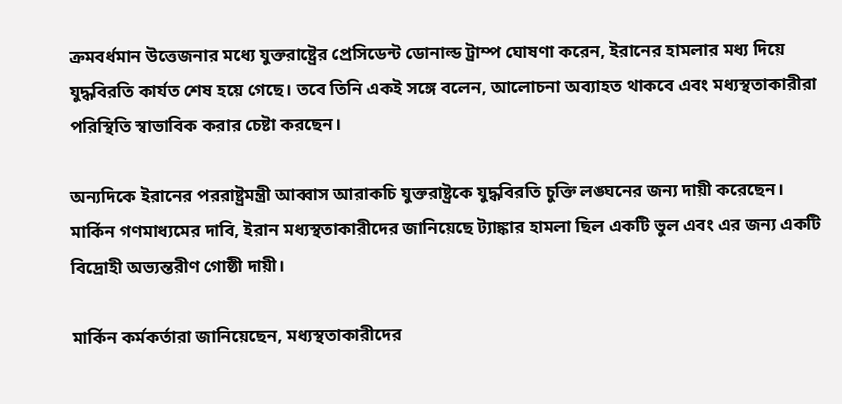ক্রমবর্ধমান উত্তেজনার মধ্যে যুক্তরাষ্ট্রের প্রেসিডেন্ট ডোনাল্ড ট্রাম্প ঘোষণা করেন, ইরানের হামলার মধ্য দিয়ে যুদ্ধবিরতি কার্যত শেষ হয়ে গেছে। তবে তিনি একই সঙ্গে বলেন, আলোচনা অব্যাহত থাকবে এবং মধ্যস্থতাকারীরা পরিস্থিতি স্বাভাবিক করার চেষ্টা করছেন।

অন্যদিকে ইরানের পররাষ্ট্রমন্ত্রী আব্বাস আরাকচি যুক্তরাষ্ট্রকে যুদ্ধবিরতি চুক্তি লঙ্ঘনের জন্য দায়ী করেছেন। মার্কিন গণমাধ্যমের দাবি, ইরান মধ্যস্থতাকারীদের জানিয়েছে ট্যাঙ্কার হামলা ছিল একটি ভুল এবং এর জন্য একটি বিদ্রোহী অভ্যন্তরীণ গোষ্ঠী দায়ী।

মার্কিন কর্মকর্তারা জানিয়েছেন, মধ্যস্থতাকারীদের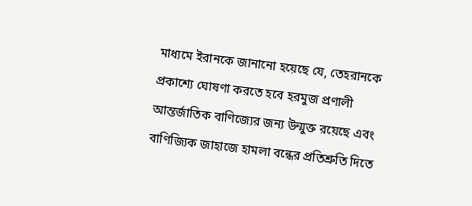মাধ্যমে ইরানকে জানানো হয়েছে যে, তেহরানকে প্রকাশ্যে ঘোষণা করতে হবে হরমুজ প্রণালী আন্তর্জাতিক বাণিজ্যের জন্য উন্মুক্ত রয়েছে এবং বাণিজ্যিক জাহাজে হামলা বন্ধের প্রতিশ্রুতি দিতে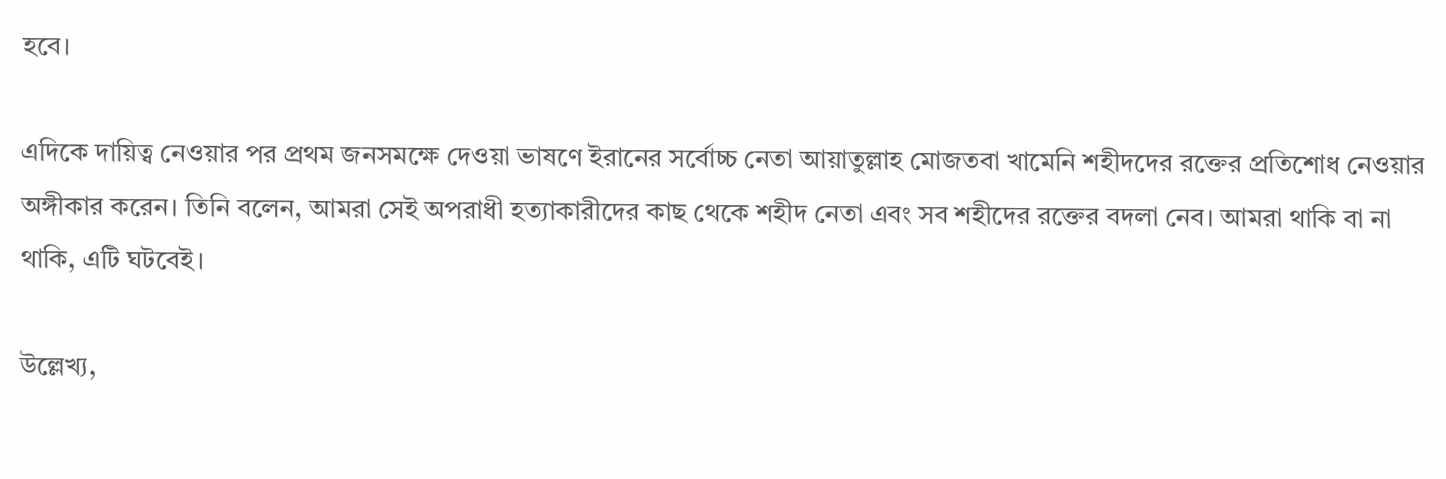হবে।

এদিকে দায়িত্ব নেওয়ার পর প্রথম জনসমক্ষে দেওয়া ভাষণে ইরানের সর্বোচ্চ নেতা আয়াতুল্লাহ মোজতবা খামেনি শহীদদের রক্তের প্রতিশোধ নেওয়ার অঙ্গীকার করেন। তিনি বলেন, আমরা সেই অপরাধী হত্যাকারীদের কাছ থেকে শহীদ নেতা এবং সব শহীদের রক্তের বদলা নেব। আমরা থাকি বা না থাকি, এটি ঘটবেই।

উল্লেখ্য,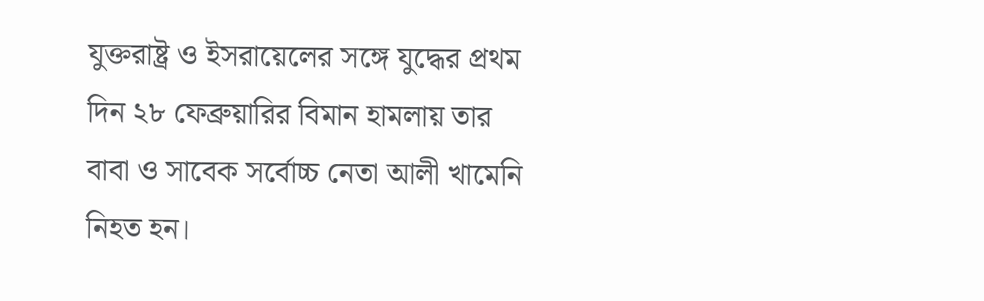যুক্তরাষ্ট্র ও ইসরায়েলের সঙ্গে যুদ্ধের প্রথম দিন ২৮ ফেব্রুয়ারির বিমান হামলায় তার বাবা ও সাবেক সর্বোচ্চ নেতা আলী খামেনি নিহত হন।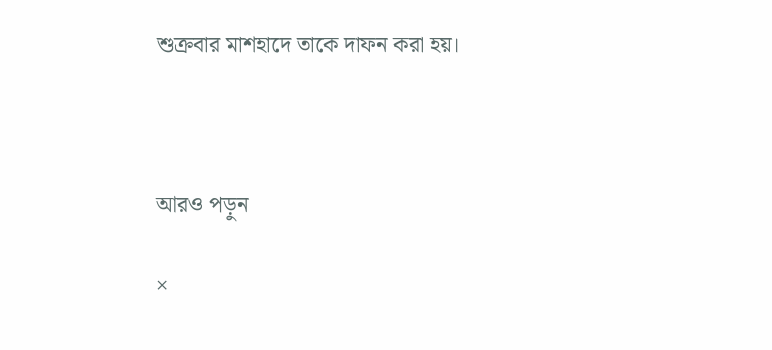শুক্রবার মাশহাদে তাকে দাফন করা হয়।



আরও পড়ুন

×